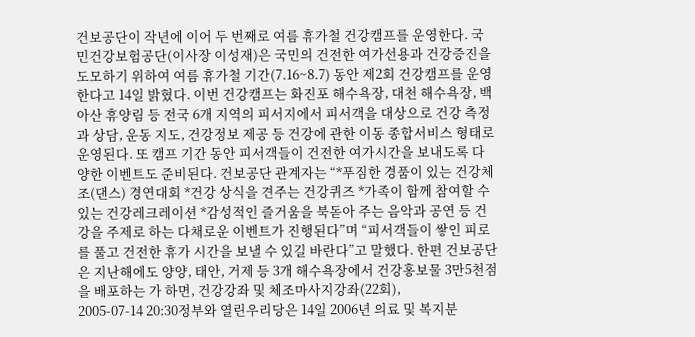건보공단이 작년에 이어 두 번째로 여름 휴가철 건강캠프를 운영한다. 국민건강보험공단(이사장 이성재)은 국민의 건전한 여가선용과 건강증진을 도모하기 위하여 여름 휴가철 기간(7.16~8.7) 동안 제2회 건강캠프를 운영한다고 14일 밝혔다. 이번 건강캠프는 화진포 해수욕장, 대천 해수욕장, 백아산 휴양림 등 전국 6개 지역의 피서지에서 피서객을 대상으로 건강 측정과 상담, 운동 지도, 건강정보 제공 등 건강에 관한 이동 종합서비스 형태로 운영된다. 또 캠프 기간 동안 피서객들이 건전한 여가시간을 보내도록 다양한 이벤트도 준비된다. 건보공단 관계자는 “*푸짐한 경품이 있는 건강체조(댄스) 경연대회 *건강 상식을 견주는 건강퀴즈 *가족이 함께 참여할 수 있는 건강레크레이션 *감성적인 즐거움을 북돋아 주는 음악과 공연 등 건강을 주제로 하는 다채로운 이벤트가 진행된다”며 “피서객들이 쌓인 피로를 풀고 건전한 휴가 시간을 보낼 수 있길 바란다”고 말했다. 한편 건보공단은 지난해에도 양양, 태안, 거제 등 3개 해수욕장에서 건강홍보물 3만5천점을 배포하는 가 하면, 건강강좌 및 체조마사지강좌(22회),
2005-07-14 20:30정부와 열린우리당은 14일 2006년 의료 및 복지분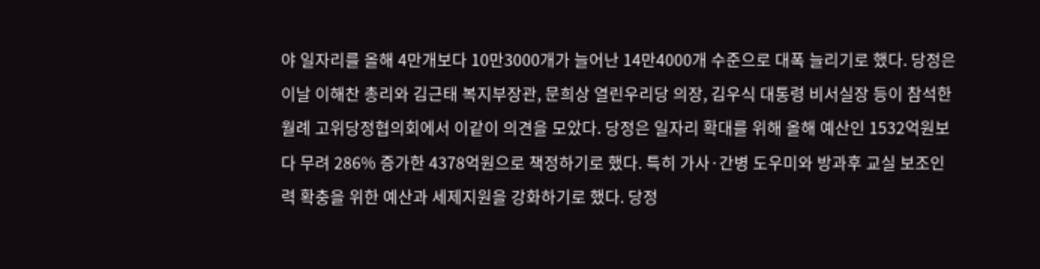야 일자리를 올해 4만개보다 10만3000개가 늘어난 14만4000개 수준으로 대폭 늘리기로 했다. 당정은 이날 이해찬 총리와 김근태 복지부장관, 문희상 열린우리당 의장, 김우식 대통령 비서실장 등이 참석한 월례 고위당정협의회에서 이같이 의견을 모았다. 당정은 일자리 확대를 위해 올해 예산인 1532억원보다 무려 286% 증가한 4378억원으로 책정하기로 했다. 특히 가사·간병 도우미와 방과후 교실 보조인력 확충을 위한 예산과 세제지원을 강화하기로 했다. 당정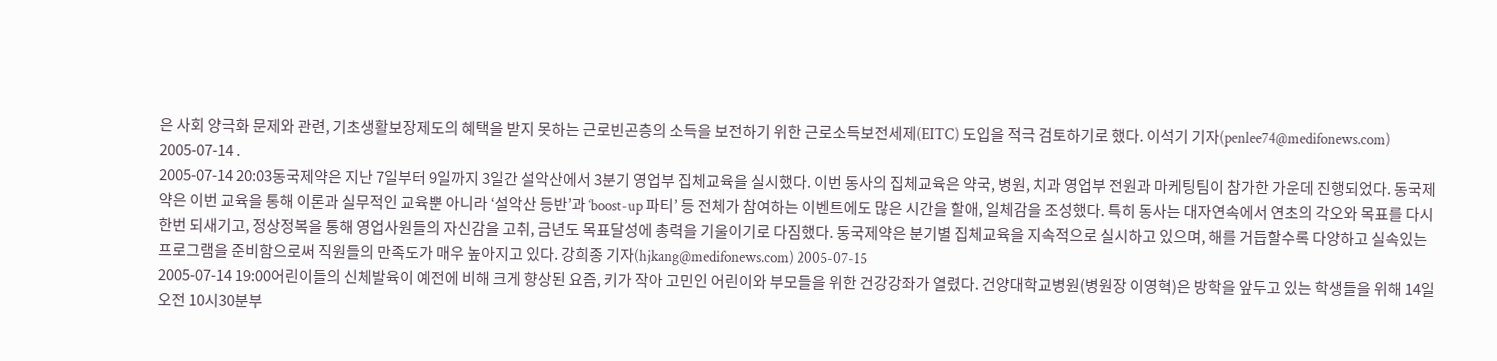은 사회 양극화 문제와 관련, 기초생활보장제도의 혜택을 받지 못하는 근로빈곤층의 소득을 보전하기 위한 근로소득보전세제(EITC) 도입을 적극 검토하기로 했다. 이석기 기자(penlee74@medifonews.com) 2005-07-14 .
2005-07-14 20:03동국제약은 지난 7일부터 9일까지 3일간 설악산에서 3분기 영업부 집체교육을 실시했다. 이번 동사의 집체교육은 약국, 병원, 치과 영업부 전원과 마케팅팀이 참가한 가운데 진행되었다. 동국제약은 이번 교육을 통해 이론과 실무적인 교육뿐 아니라 ‘설악산 등반’과 ‘boost-up 파티’ 등 전체가 참여하는 이벤트에도 많은 시간을 할애, 일체감을 조성했다. 특히 동사는 대자연속에서 연초의 각오와 목표를 다시 한번 되새기고, 정상정복을 통해 영업사원들의 자신감을 고취, 금년도 목표달성에 총력을 기울이기로 다짐했다. 동국제약은 분기별 집체교육을 지속적으로 실시하고 있으며, 해를 거듭할수록 다양하고 실속있는 프로그램을 준비함으로써 직원들의 만족도가 매우 높아지고 있다. 강희종 기자(hjkang@medifonews.com) 2005-07-15
2005-07-14 19:00어린이들의 신체발육이 예전에 비해 크게 향상된 요즘, 키가 작아 고민인 어린이와 부모들을 위한 건강강좌가 열렸다. 건양대학교병원(병원장 이영혁)은 방학을 앞두고 있는 학생들을 위해 14일 오전 10시30분부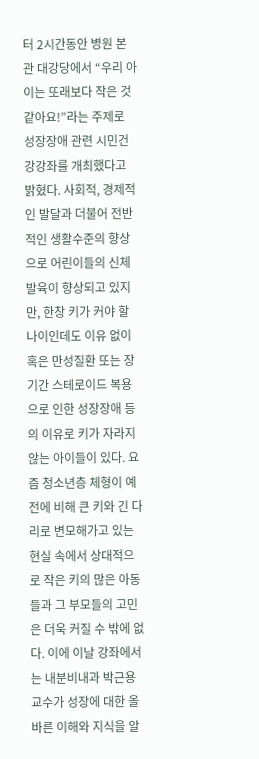터 2시간동안 병원 본관 대강당에서 “우리 아이는 또래보다 작은 것 같아요!”라는 주제로 성장장애 관련 시민건강강좌를 개최했다고 밝혔다. 사회적, 경제적인 발달과 더불어 전반적인 생활수준의 향상으로 어린이들의 신체발육이 향상되고 있지만, 한창 키가 커야 할 나이인데도 이유 없이 혹은 만성질환 또는 장기간 스테로이드 복용으로 인한 성장장애 등의 이유로 키가 자라지 않는 아이들이 있다. 요즘 청소년층 체형이 예전에 비해 큰 키와 긴 다리로 변모해가고 있는 현실 속에서 상대적으로 작은 키의 많은 아동들과 그 부모들의 고민은 더욱 커질 수 밖에 없다. 이에 이날 강좌에서는 내분비내과 박근용 교수가 성장에 대한 올바른 이해와 지식을 알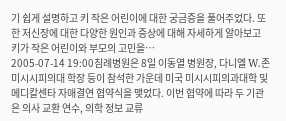기 쉽게 설명하고 키 작은 어린이에 대한 궁금증을 풀어주었다. 또한 저신장에 대한 다양한 원인과 증상에 대해 자세하게 알아보고 키가 작은 어린이와 부모의 고민을…
2005-07-14 19:00침례병원은 8일 이동열 병원장, 다니엘 W.존 미시시피의대 학장 등이 참석한 가운데 미국 미시시피의과대학 및 메디칼센타 자매결연 협약식을 맺었다. 이번 협약에 따라 두 기관은 의사 교환 연수, 의학 정보 교류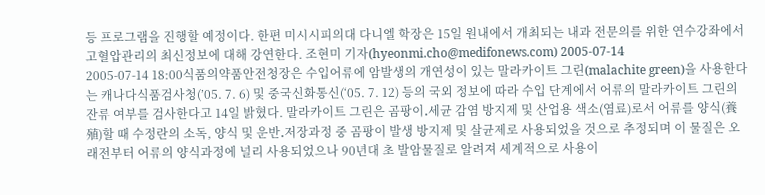등 프로그램을 진행할 예정이다. 한편 미시시피의대 다니엘 학장은 15일 원내에서 개최되는 내과 전문의를 위한 연수강좌에서 고혈압관리의 최신정보에 대해 강연한다. 조현미 기자(hyeonmi.cho@medifonews.com) 2005-07-14
2005-07-14 18:00식품의약품안전청장은 수입어류에 암발생의 개연성이 있는 말라카이트 그린(malachite green)을 사용한다는 캐나다식품검사청(’05. 7. 6) 및 중국신화통신(‘05. 7. 12) 등의 국외 정보에 따라 수입 단계에서 어류의 말라카이트 그린의 잔류 여부를 검사한다고 14일 밝혔다. 말라카이트 그린은 곰팡이․세균 감염 방지제 및 산업용 색소(염료)로서 어류를 양식(養殖)할 때 수정란의 소독, 양식 및 운반․저장과정 중 곰팡이 발생 방지제 및 살균제로 사용되었을 것으로 추정되며 이 물질은 오래전부터 어류의 양식과정에 널리 사용되었으나 90년대 초 발암물질로 알려져 세계적으로 사용이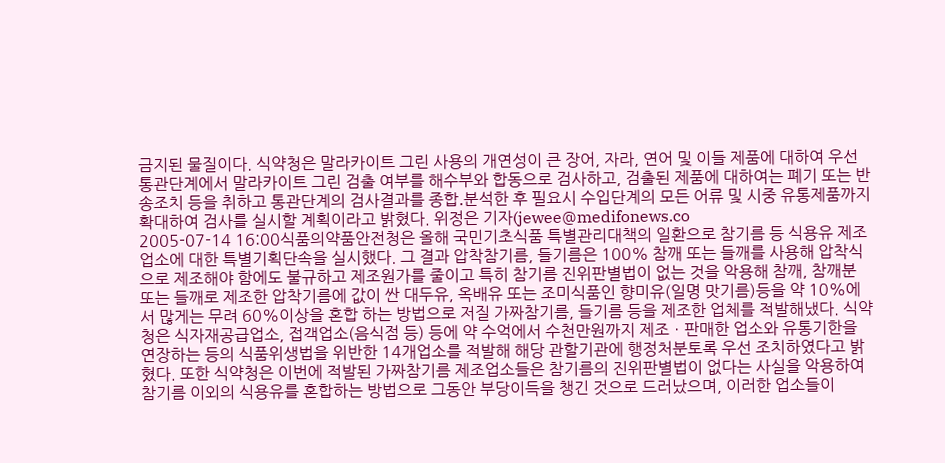금지된 물질이다. 식약청은 말라카이트 그린 사용의 개연성이 큰 장어, 자라, 연어 및 이들 제품에 대하여 우선 통관단계에서 말라카이트 그린 검출 여부를 해수부와 합동으로 검사하고, 검출된 제품에 대하여는 폐기 또는 반송조치 등을 취하고 통관단계의 검사결과를 종합․분석한 후 필요시 수입단계의 모든 어류 및 시중 유통제품까지 확대하여 검사를 실시할 계획이라고 밝혔다. 위정은 기자(jewee@medifonews.co
2005-07-14 16:00식품의약품안전청은 올해 국민기초식품 특별관리대책의 일환으로 참기름 등 식용유 제조업소에 대한 특별기획단속을 실시했다. 그 결과 압착참기름, 들기름은 100% 참깨 또는 들깨를 사용해 압착식으로 제조해야 함에도 불규하고 제조원가를 줄이고 특히 참기름 진위판별법이 없는 것을 악용해 참깨, 참깨분 또는 들깨로 제조한 압착기름에 값이 싼 대두유, 옥배유 또는 조미식품인 향미유(일명 맛기름)등을 약 10%에서 많게는 무려 60%이상을 혼합 하는 방법으로 저질 가짜참기름, 들기름 등을 제조한 업체를 적발해냈다. 식약청은 식자재공급업소, 접객업소(음식점 등) 등에 약 수억에서 수천만원까지 제조ㆍ판매한 업소와 유통기한을 연장하는 등의 식품위생법을 위반한 14개업소를 적발해 해당 관할기관에 행정처분토록 우선 조치하였다고 밝혔다. 또한 식약청은 이번에 적발된 가짜참기름 제조업소들은 참기름의 진위판별법이 없다는 사실을 악용하여 참기름 이외의 식용유를 혼합하는 방법으로 그동안 부당이득을 챙긴 것으로 드러났으며, 이러한 업소들이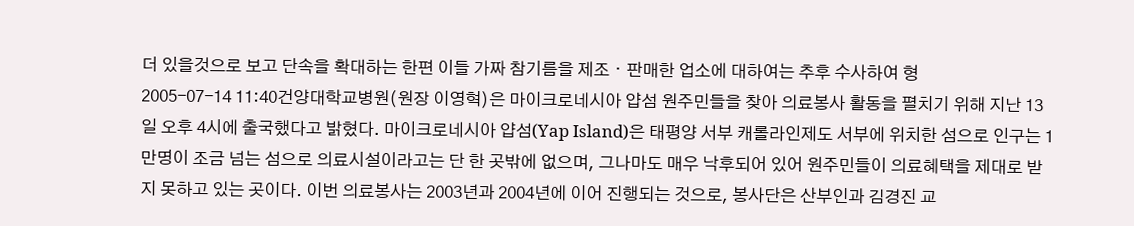더 있을것으로 보고 단속을 확대하는 한편 이들 가짜 참기름을 제조ㆍ판매한 업소에 대하여는 추후 수사하여 형
2005-07-14 11:40건양대학교병원(원장 이영혁)은 마이크로네시아 얍섬 원주민들을 찾아 의료봉사 활동을 펼치기 위해 지난 13일 오후 4시에 출국했다고 밝혔다. 마이크로네시아 얍섬(Yap Island)은 태평양 서부 캐롤라인제도 서부에 위치한 섬으로 인구는 1만명이 조금 넘는 섬으로 의료시설이라고는 단 한 곳밖에 없으며, 그나마도 매우 낙후되어 있어 원주민들이 의료혜택을 제대로 받지 못하고 있는 곳이다. 이번 의료봉사는 2003년과 2004년에 이어 진행되는 것으로, 봉사단은 산부인과 김경진 교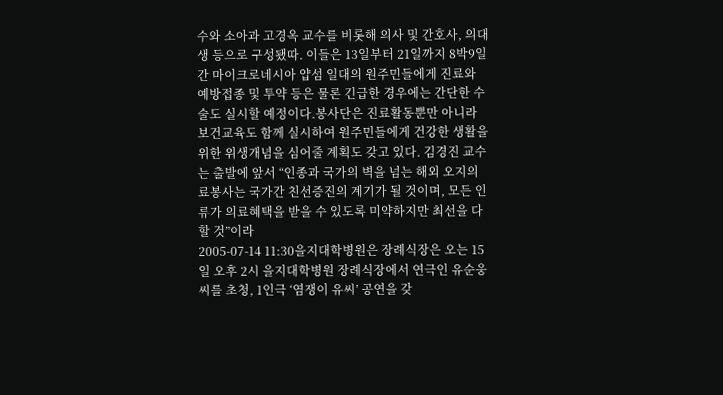수와 소아과 고경옥 교수를 비롯해 의사 및 간호사, 의대생 등으로 구성됐따. 이들은 13일부터 21일까지 8박9일간 마이크로네시아 얍섬 일대의 원주민들에게 진료와 예방접종 및 투약 등은 물론 긴급한 경우에는 간단한 수술도 실시할 예정이다.봉사단은 진료활동뿐만 아니라 보건교육도 함께 실시하여 원주민들에게 건강한 생활을 위한 위생개념을 심어줄 계획도 갖고 있다. 김경진 교수는 출발에 앞서 “인종과 국가의 벽을 넘는 해외 오지의료봉사는 국가간 친선증진의 계기가 될 것이며, 모든 인류가 의료혜택을 받을 수 있도록 미약하지만 최선을 다할 것”이라
2005-07-14 11:30을지대학병원은 장례식장은 오는 15일 오후 2시 을지대학병원 장례식장에서 연극인 유순웅씨를 초청, 1인극 ‘염쟁이 유씨’ 공연을 갖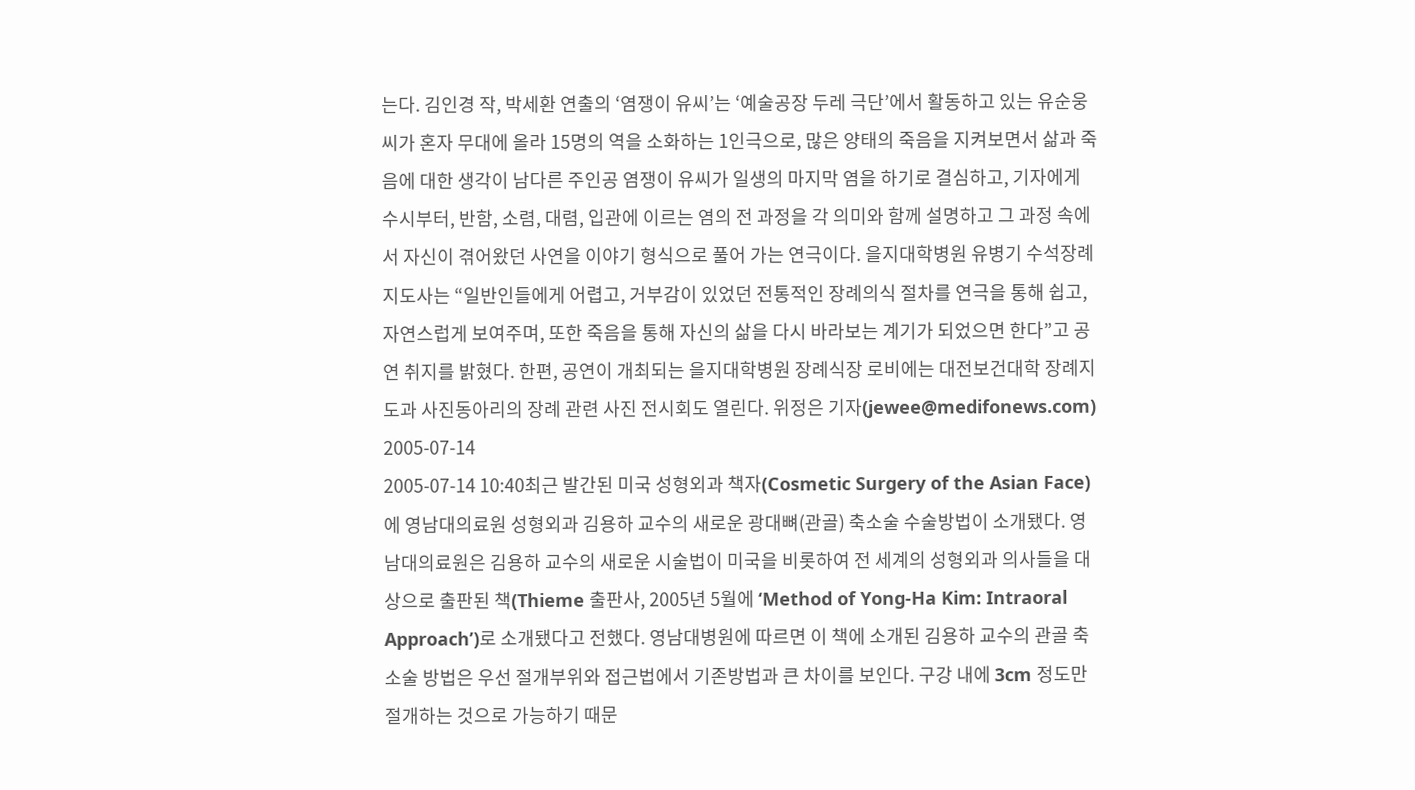는다. 김인경 작, 박세환 연출의 ‘염쟁이 유씨’는 ‘예술공장 두레 극단’에서 활동하고 있는 유순웅씨가 혼자 무대에 올라 15명의 역을 소화하는 1인극으로, 많은 양태의 죽음을 지켜보면서 삶과 죽음에 대한 생각이 남다른 주인공 염쟁이 유씨가 일생의 마지막 염을 하기로 결심하고, 기자에게 수시부터, 반함, 소렴, 대렴, 입관에 이르는 염의 전 과정을 각 의미와 함께 설명하고 그 과정 속에서 자신이 겪어왔던 사연을 이야기 형식으로 풀어 가는 연극이다. 을지대학병원 유병기 수석장례지도사는 “일반인들에게 어렵고, 거부감이 있었던 전통적인 장례의식 절차를 연극을 통해 쉽고, 자연스럽게 보여주며, 또한 죽음을 통해 자신의 삶을 다시 바라보는 계기가 되었으면 한다”고 공연 취지를 밝혔다. 한편, 공연이 개최되는 을지대학병원 장례식장 로비에는 대전보건대학 장례지도과 사진동아리의 장례 관련 사진 전시회도 열린다. 위정은 기자(jewee@medifonews.com) 2005-07-14
2005-07-14 10:40최근 발간된 미국 성형외과 책자(Cosmetic Surgery of the Asian Face)에 영남대의료원 성형외과 김용하 교수의 새로운 광대뼈(관골) 축소술 수술방법이 소개됐다. 영남대의료원은 김용하 교수의 새로운 시술법이 미국을 비롯하여 전 세계의 성형외과 의사들을 대상으로 출판된 책(Thieme 출판사, 2005년 5월에 ‘Method of Yong-Ha Kim: Intraoral Approach’)로 소개됐다고 전했다. 영남대병원에 따르면 이 책에 소개된 김용하 교수의 관골 축소술 방법은 우선 절개부위와 접근법에서 기존방법과 큰 차이를 보인다. 구강 내에 3cm 정도만 절개하는 것으로 가능하기 때문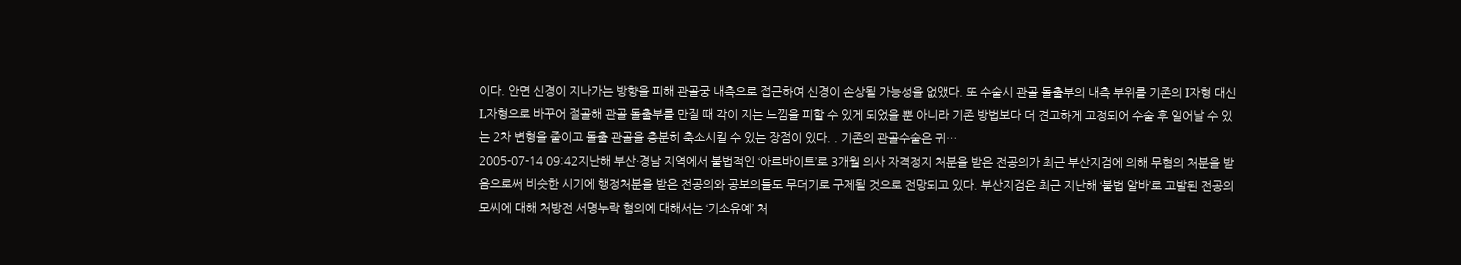이다. 안면 신경이 지나가는 방향을 피해 관골궁 내측으로 접근하여 신경이 손상될 가능성을 없앴다. 또 수술시 관골 돌출부의 내측 부위를 기존의 I자형 대신 L자형으로 바꾸어 절골해 관골 돌출부를 만질 때 각이 지는 느낌을 피할 수 있게 되었을 뿐 아니라 기존 방법보다 더 견고하게 고정되어 수술 후 일어날 수 있는 2차 변형을 줄이고 돌출 관골을 충분히 축소시킬 수 있는 장점이 있다. . 기존의 관골수술은 귀…
2005-07-14 09:42지난해 부산·경남 지역에서 불법적인 ‘아르바이트’로 3개월 의사 자격정지 처분을 받은 전공의가 최근 부산지검에 의해 무혐의 처분을 받음으로써 비슷한 시기에 행정처분을 받은 전공의와 공보의들도 무더기로 구제될 것으로 전망되고 있다. 부산지검은 최근 지난해 ‘불법 알바’로 고발된 전공의 모씨에 대해 처방전 서명누락 혐의에 대해서는 ‘기소유예’ 처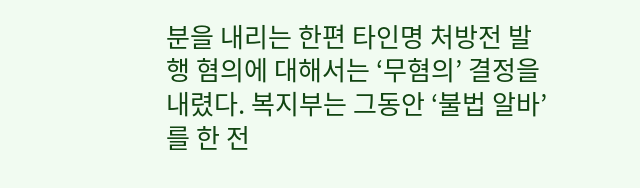분을 내리는 한편 타인명 처방전 발행 혐의에 대해서는 ‘무혐의’ 결정을 내렸다. 복지부는 그동안 ‘불법 알바’를 한 전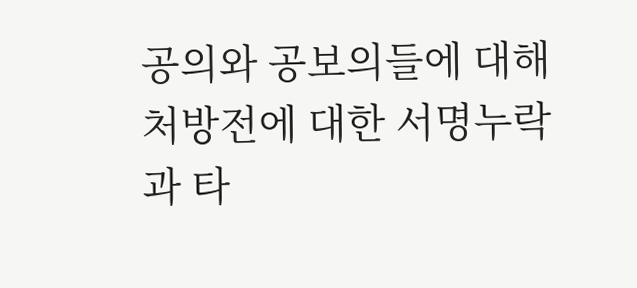공의와 공보의들에 대해 처방전에 대한 서명누락과 타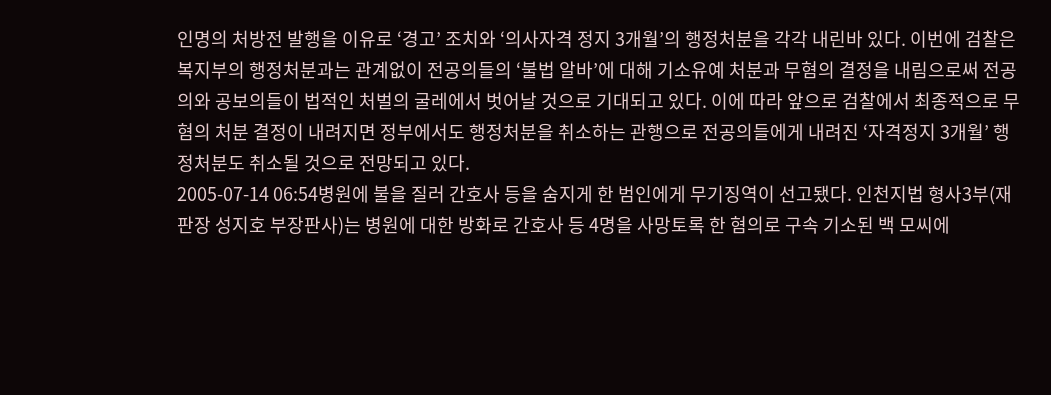인명의 처방전 발행을 이유로 ‘경고’ 조치와 ‘의사자격 정지 3개월’의 행정처분을 각각 내린바 있다. 이번에 검찰은 복지부의 행정처분과는 관계없이 전공의들의 ‘불법 알바’에 대해 기소유예 처분과 무혐의 결정을 내림으로써 전공의와 공보의들이 법적인 처벌의 굴레에서 벗어날 것으로 기대되고 있다. 이에 따라 앞으로 검찰에서 최종적으로 무혐의 처분 결정이 내려지면 정부에서도 행정처분을 취소하는 관행으로 전공의들에게 내려진 ‘자격정지 3개월’ 행정처분도 취소될 것으로 전망되고 있다.
2005-07-14 06:54병원에 불을 질러 간호사 등을 숨지게 한 범인에게 무기징역이 선고됐다. 인천지법 형사3부(재판장 성지호 부장판사)는 병원에 대한 방화로 간호사 등 4명을 사망토록 한 혐의로 구속 기소된 백 모씨에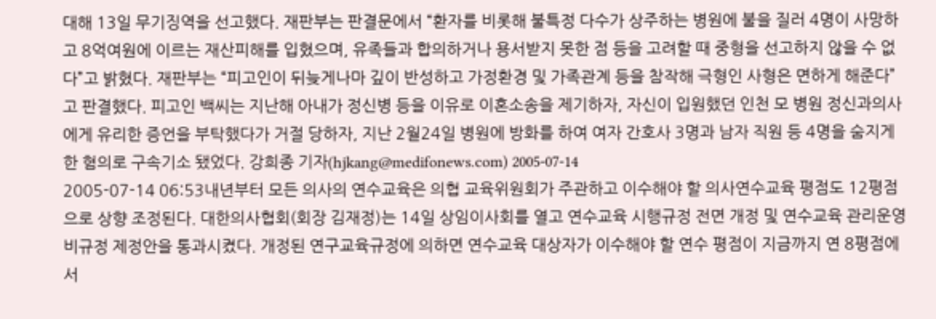대해 13일 무기징역을 선고했다. 재판부는 판결문에서 “환자를 비롯해 불특정 다수가 상주하는 병원에 불을 질러 4명이 사망하고 8억여원에 이르는 재산피해를 입혔으며, 유족들과 합의하거나 용서받지 못한 점 등을 고려할 때 중형을 선고하지 않을 수 없다”고 밝혔다. 재판부는 “피고인이 뒤늦게나마 깊이 반성하고 가정환경 및 가족관계 등을 참작해 극형인 사형은 면하게 해준다”고 판결했다. 피고인 백씨는 지난해 아내가 정신병 등을 이유로 이혼소송을 제기하자, 자신이 입원했던 인천 모 병원 정신과의사에게 유리한 증언을 부탁했다가 거절 당하자, 지난 2월24일 병원에 방화를 하여 여자 간호사 3명과 남자 직원 등 4명을 숨지게 한 혐의로 구속기소 됐었다. 강희종 기자(hjkang@medifonews.com) 2005-07-14
2005-07-14 06:53내년부터 모든 의사의 연수교육은 의협 교육위원회가 주관하고 이수해야 할 의사연수교육 평점도 12평점으로 상향 조정된다. 대한의사협회(회장 김재정)는 14일 상임이사회를 열고 연수교육 시행규정 전면 개정 및 연수교육 관리운영비규정 제정안을 통과시켰다. 개정된 연구교육규정에 의하면 연수교육 대상자가 이수해야 할 연수 평점이 지금까지 연 8평점에서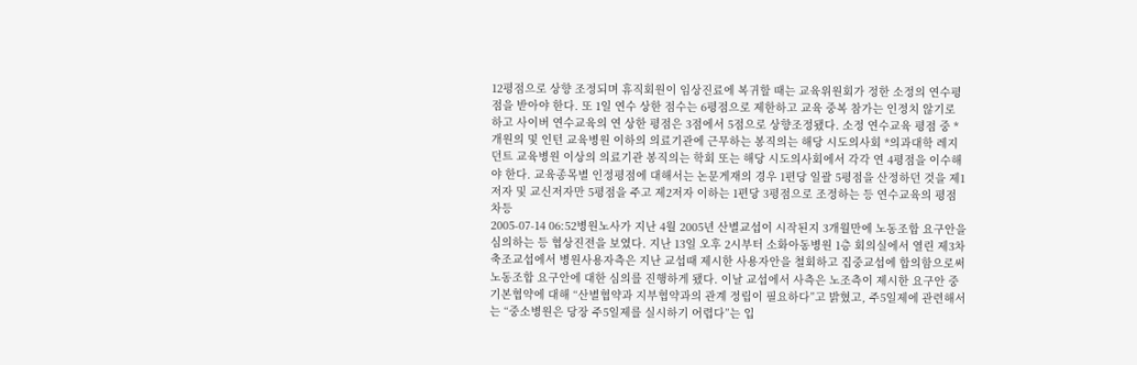12평점으로 상향 조정되며 휴직회원이 임상진료에 복귀할 때는 교육위원회가 정한 소정의 연수평점을 받아야 한다. 또 1일 연수 상한 점수는 6평점으로 제한하고 교육 중복 참가는 인정치 않기로 하고 사이버 연수교육의 연 상한 평점은 3점에서 5점으로 상향조정됐다. 소정 연수교육 평점 중 *개원의 및 인턴 교육병원 이하의 의료기관에 근무하는 봉직의는 해당 시도의사회 *의과대학 레지던트 교육병원 이상의 의료기관 봉직의는 학회 또는 해당 시도의사회에서 각각 연 4평점을 이수해야 한다. 교육종목별 인정평점에 대해서는 논문게재의 경우 1편당 일괄 5평점을 산정하던 것을 제1저자 및 교신저자만 5평점을 주고 제2저자 이하는 1편당 3평점으로 조정하는 등 연수교육의 평점차등
2005-07-14 06:52병원노사가 지난 4월 2005년 산별교섭이 시작된지 3개월만에 노동조합 요구안을 심의하는 등 협상진전을 보였다. 지난 13일 오후 2시부터 소화아동병원 1층 회의실에서 열린 제3차 축조교섭에서 병원사용자측은 지난 교섭때 제시한 사용자안을 철회하고 집중교섭에 합의함으로써 노동조합 요구안에 대한 심의를 진행하게 됐다. 이날 교섭에서 사측은 노조측이 제시한 요구안 중 기본협약에 대해 “산별협약과 지부협약과의 관계 정립이 필요하다”고 밝혔고, 주5일제에 관련해서는 “중소병원은 당장 주5일제를 실시하기 어렵다”는 입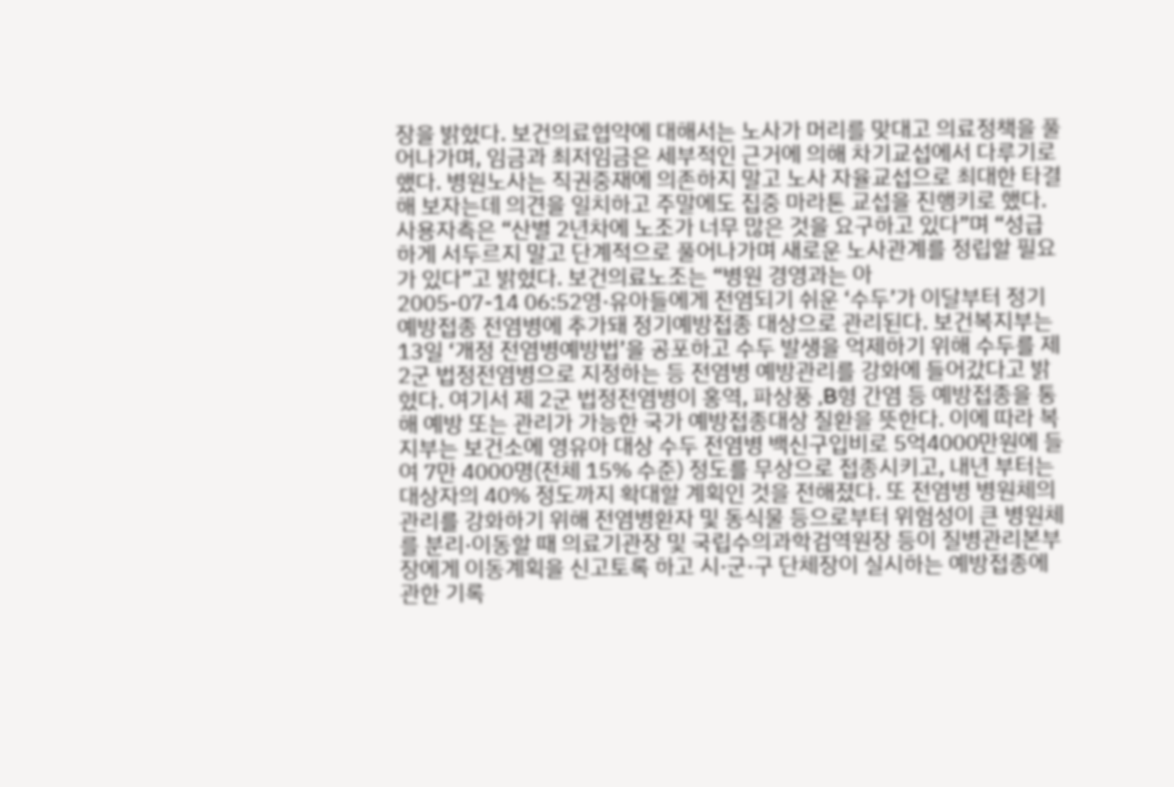장을 밝혔다. 보건의료협약에 대해서는 노사가 머리를 맞대고 의료정책을 풀어나가며, 임금과 최저임금은 세부적인 근거에 의해 차기교섭에서 다루기로 했다. 병원노사는 직권중재에 의존하지 말고 노사 자율교섭으로 최대한 타결해 보자는데 의견을 일치하고 주말에도 집중 마라톤 교섭을 진행키로 했다. 사용자측은 “산별 2년차에 노조가 너무 많은 것을 요구하고 있다”며 “성급하게 서두르지 말고 단계적으로 풀어나가며 새로운 노사관계를 정립할 필요가 있다”고 밝혔다. 보건의료노조는 “병원 경영과는 아
2005-07-14 06:52영·유아들에게 전염되기 쉬운 ‘수두’가 이달부터 정기예방접종 전염병에 추가돼 정기예방접종 대상으로 관리된다. 보건복지부는 13일 ‘개정 전염병예방법’을 공포하고 수두 발생을 억제하기 위해 수두를 제 2군 법정전염병으로 지정하는 등 전염병 예방관리를 강화에 들어갔다고 밝혔다. 여기서 제 2군 법정전염병이 홍역, 파상풍 ,B형 간염 등 예방접종을 통해 예방 또는 관리가 가능한 국가 예방접종대상 질환을 뜻한다. 이에 따라 복지부는 보건소에 영유아 대상 수두 전염병 백신구입비로 5억4000만원에 들여 7만 4000명(전체 15% 수준) 정도를 무상으로 접종시키고, 내년 부터는 대상자의 40% 정도까지 확대할 계획인 것을 전해졌다. 또 전염병 병원체의 관리를 강화하기 위해 전염병환자 및 동식물 등으로부터 위험성이 큰 병원체를 분리·이동할 때 의료기관장 및 국립수의과학검역원장 등이 질병관리본부장에게 이동계획을 신고토록 하고 시·군·구 단체장이 실시하는 예방접종에 관한 기록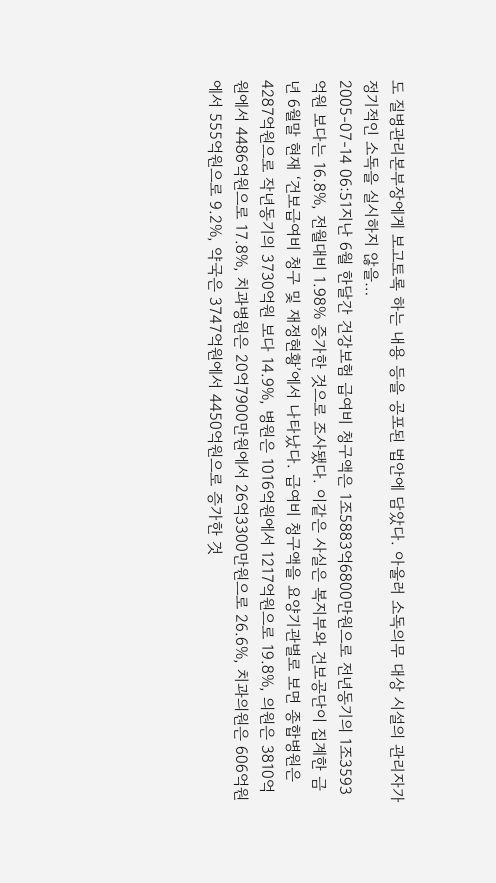도 질병관리본부장에게 보고토록 하는 내용 등을 공포된 법안에 담았다. 아울러 소독의무 대상 시설의 관리자가 정기적인 소독을 실시하지 않을…
2005-07-14 06:51지난 6월 한달간 건강보험 급여비 청구액은 1조5883억6800만원으로 전년동기의 1조3593억원 보다는 16.8%, 전월대비 1.98% 증가한 것으로 조사됐다. 이같은 사실은 복지부와 건보공단이 집계한 금년 6월말 현재 ‘건보급여비 청구 및 재정현황’에서 나타났다. 급여비 청구액을 요양기관별로 보면 종합병원은 4287억원으로 작년동기의 3730억원 보다 14.9%, 병원은 1016억원에서 1217억원으로 19.8%, 의원은 3810억원에서 4486억원으로 17.8%, 치과병원은 20억7900만원에서 26억3300만원으로 26.6%, 치과의원은 606억원에서 555억원으로 9.2%, 약국은 3747억원에서 4450억원으로 증가한 것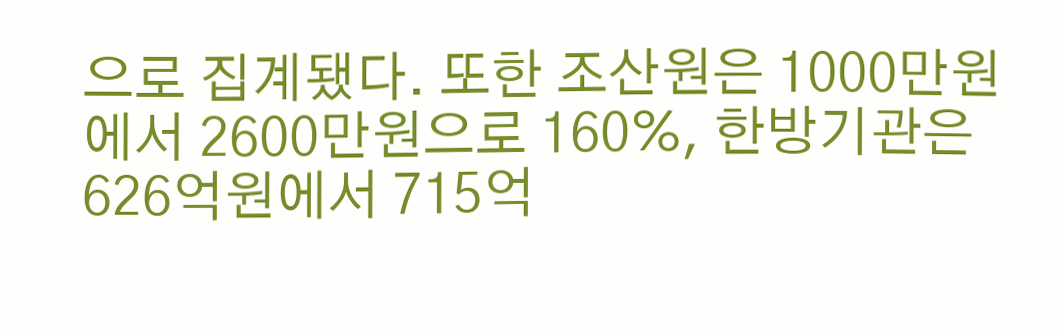으로 집계됐다. 또한 조산원은 1000만원에서 2600만원으로 160%, 한방기관은 626억원에서 715억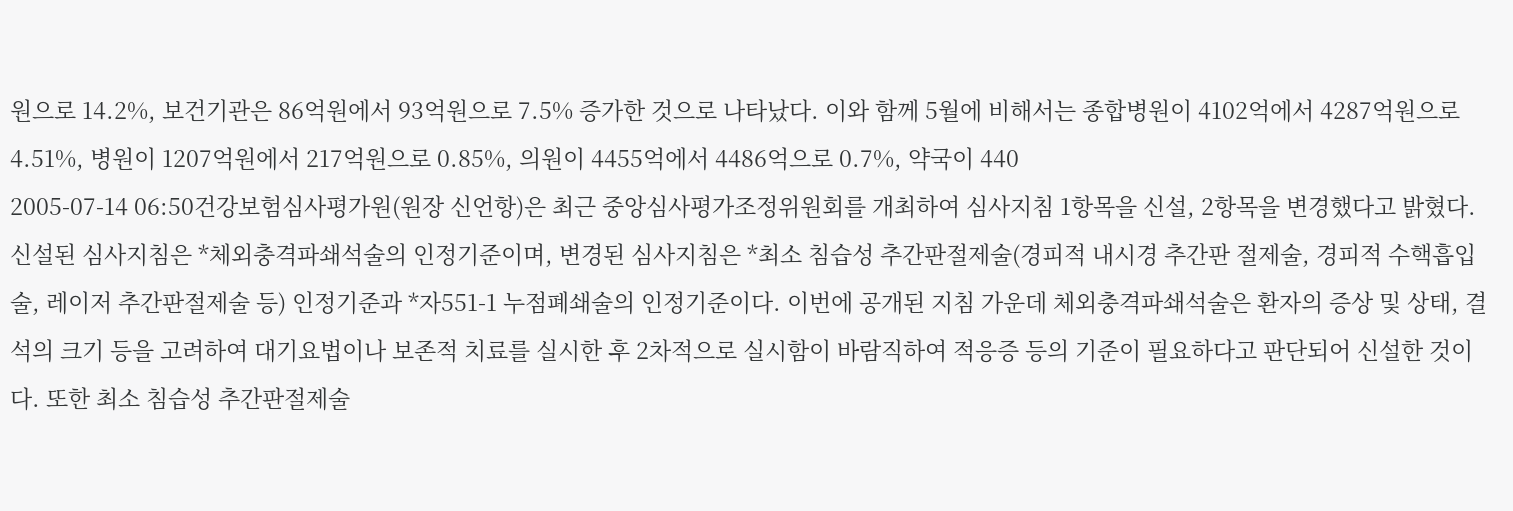원으로 14.2%, 보건기관은 86억원에서 93억원으로 7.5% 증가한 것으로 나타났다. 이와 함께 5월에 비해서는 종합병원이 4102억에서 4287억원으로 4.51%, 병원이 1207억원에서 217억원으로 0.85%, 의원이 4455억에서 4486억으로 0.7%, 약국이 440
2005-07-14 06:50건강보험심사평가원(원장 신언항)은 최근 중앙심사평가조정위원회를 개최하여 심사지침 1항목을 신설, 2항목을 변경했다고 밝혔다. 신설된 심사지침은 *체외충격파쇄석술의 인정기준이며, 변경된 심사지침은 *최소 침습성 추간판절제술(경피적 내시경 추간판 절제술, 경피적 수핵흡입술, 레이저 추간판절제술 등) 인정기준과 *자551-1 누점폐쇄술의 인정기준이다. 이번에 공개된 지침 가운데 체외충격파쇄석술은 환자의 증상 및 상태, 결석의 크기 등을 고려하여 대기요법이나 보존적 치료를 실시한 후 2차적으로 실시함이 바람직하여 적응증 등의 기준이 필요하다고 판단되어 신설한 것이다. 또한 최소 침습성 추간판절제술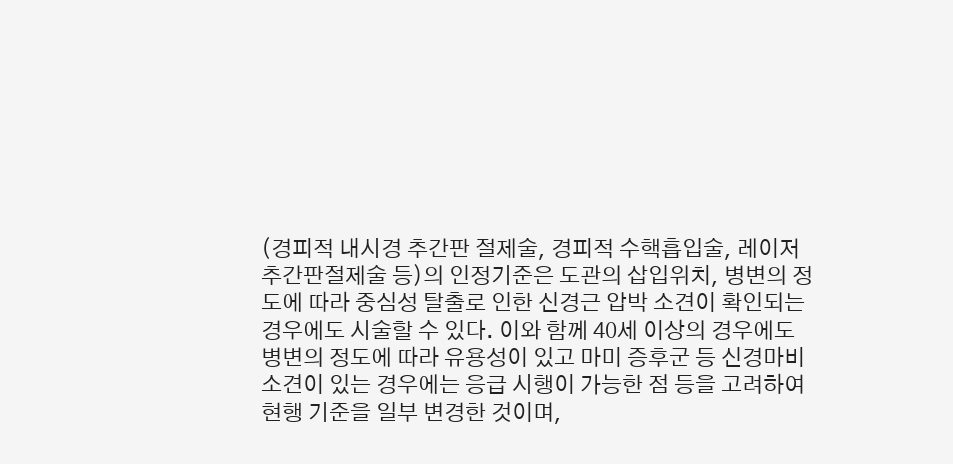(경피적 내시경 추간판 절제술, 경피적 수핵흡입술, 레이저 추간판절제술 등)의 인정기준은 도관의 삽입위치, 병변의 정도에 따라 중심성 탈출로 인한 신경근 압박 소견이 확인되는 경우에도 시술할 수 있다. 이와 함께 40세 이상의 경우에도 병변의 정도에 따라 유용성이 있고 마미 증후군 등 신경마비소견이 있는 경우에는 응급 시행이 가능한 점 등을 고려하여 현행 기준을 일부 변경한 것이며,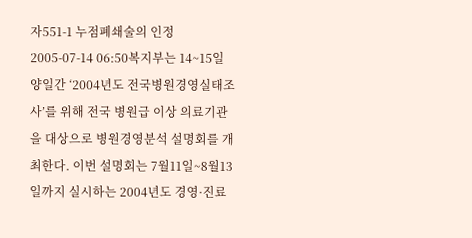자551-1 누점폐쇄술의 인정
2005-07-14 06:50복지부는 14~15일 양일간 ‘2004년도 전국병원경영실태조사’를 위해 전국 병원급 이상 의료기관을 대상으로 병원경영분석 설명회를 개최한다. 이번 설명회는 7월11일~8월13일까지 실시하는 2004년도 경영·진료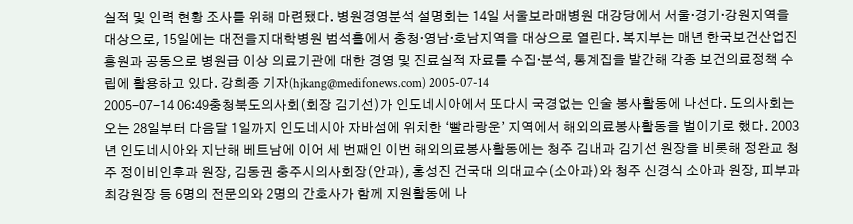실적 및 인력 현황 조사를 위해 마련됐다. 병원경영분석 설명회는 14일 서울보라매병원 대강당에서 서울·경기·강원지역을 대상으로, 15일에는 대전을지대학병원 범석홀에서 충청·영남·호남지역을 대상으로 열린다. 복지부는 매년 한국보건산업진흥원과 공동으로 병원급 이상 의료기관에 대한 경영 및 진료실적 자료를 수집·분석, 통계집을 발간해 각종 보건의료정책 수립에 활용하고 있다. 강희종 기자(hjkang@medifonews.com) 2005-07-14
2005-07-14 06:49충청북도의사회(회장 김기선)가 인도네시아에서 또다시 국경없는 인술 봉사활동에 나선다. 도의사회는 오는 28일부터 다음달 1일까지 인도네시아 자바섬에 위치한 ‘빨라랑운’ 지역에서 해외의료봉사활동을 벌이기로 했다. 2003년 인도네시아와 지난해 베트남에 이어 세 번째인 이번 해외의료봉사활동에는 청주 김내과 김기선 원장을 비롯해 정완교 청주 정이비인후과 원장, 김동권 충주시의사회장(안과), 홍성진 건국대 의대교수(소아과)와 청주 신경식 소아과 원장, 피부과 최강원장 등 6명의 전문의와 2명의 간호사가 함께 지원활동에 나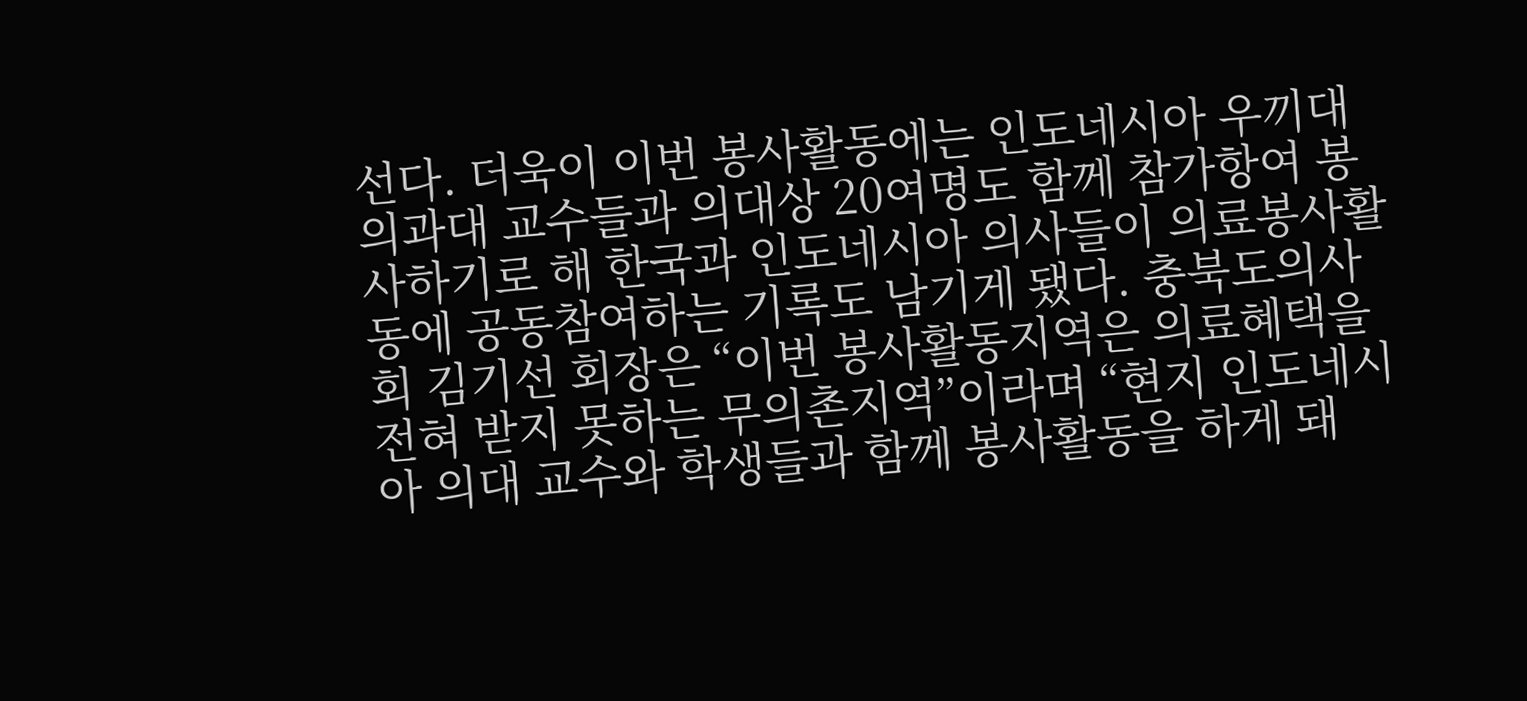선다. 더욱이 이번 봉사활동에는 인도네시아 우끼대 의과대 교수들과 의대상 20여명도 함께 참가항여 봉사하기로 해 한국과 인도네시아 의사들이 의료봉사활동에 공동참여하는 기록도 남기게 됐다. 충북도의사회 김기선 회장은 “이번 봉사활동지역은 의료혜택을 전혀 받지 못하는 무의촌지역”이라며 “현지 인도네시아 의대 교수와 학생들과 함께 봉사활동을 하게 돼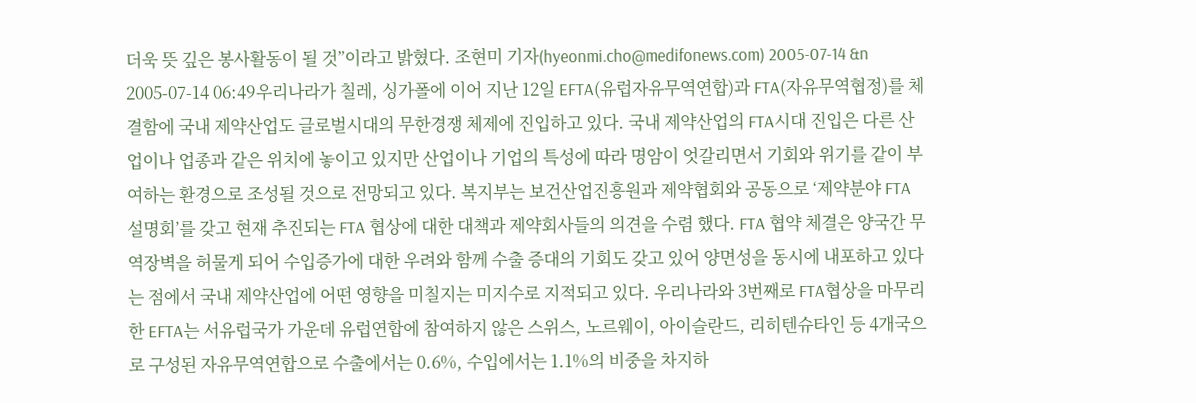더욱 뜻 깊은 봉사활동이 될 것”이라고 밝혔다. 조현미 기자(hyeonmi.cho@medifonews.com) 2005-07-14 &n
2005-07-14 06:49우리나라가 칠레, 싱가폴에 이어 지난 12일 EFTA(유럽자유무역연합)과 FTA(자유무역협정)를 체결함에 국내 제약산업도 글로벌시대의 무한경쟁 체제에 진입하고 있다. 국내 제약산업의 FTA시대 진입은 다른 산업이나 업종과 같은 위치에 놓이고 있지만 산업이나 기업의 특성에 따라 명암이 엇갈리면서 기회와 위기를 같이 부여하는 환경으로 조성될 것으로 전망되고 있다. 복지부는 보건산업진흥원과 제약협회와 공동으로 ‘제약분야 FTA 설명회’를 갖고 현재 추진되는 FTA 협상에 대한 대책과 제약회사들의 의견을 수렴 했다. FTA 협약 체결은 양국간 무역장벽을 허물게 되어 수입증가에 대한 우려와 함께 수출 증대의 기회도 갖고 있어 양면성을 동시에 내포하고 있다는 점에서 국내 제약산업에 어떤 영향을 미칠지는 미지수로 지적되고 있다. 우리나라와 3번째로 FTA협상을 마무리한 EFTA는 서유럽국가 가운데 유럽연합에 참여하지 않은 스위스, 노르웨이, 아이슬란드, 리히텐슈타인 등 4개국으로 구성된 자유무역연합으로 수출에서는 0.6%, 수입에서는 1.1%의 비중을 차지하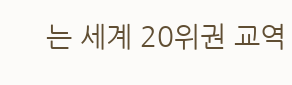는 세계 20위권 교역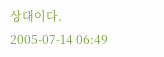상대이다.
2005-07-14 06:49